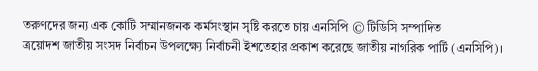তরুণদের জন্য এক কোটি সম্মানজনক কর্মসংস্থান সৃষ্টি করতে চায় এনসিপি © টিডিসি সম্পাদিত
ত্রয়োদশ জাতীয় সংসদ নির্বাচন উপলক্ষ্যে নির্বাচনী ইশতেহার প্রকাশ করেছে জাতীয় নাগরিক পার্টি (এনসিপি)।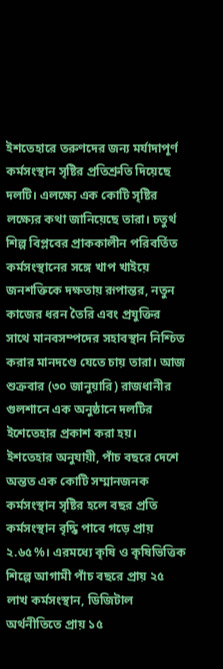ইশতেহারে তরুণদের জন্য মর্যাদাপূর্ণ কর্মসংস্থান সৃষ্টির প্রতিশ্রুতি দিয়েছে দলটি। এলক্ষ্যে এক কোটি সৃষ্টির লক্ষ্যের কথা জানিয়েছে তারা। চতুর্থ শিল্প বিপ্লবের প্রাককালীন পরিবর্তিত কর্মসংস্থানের সঙ্গে খাপ খাইয়ে জনশক্তিকে দক্ষতায় রূপান্তর, নতুন কাজের ধরন তৈরি এবং প্রযুক্তির সাথে মানবসম্পদের সহাবস্থান নিশ্চিত করার মানদণ্ডে যেতে চায় তারা। আজ শুক্রবার (৩০ জানুয়ারি) রাজধানীর গুলশানে এক অনুষ্ঠানে দলটির ইশেতেহার প্রকাশ করা হয়।
ইশতেহার অনুযায়ী, পাঁচ বছরে দেশে অন্তত এক কোটি সম্মানজনক কর্মসংস্থান সৃষ্টির হলে বছর প্রতি কর্মসংস্থান বৃদ্ধি পাবে গড়ে প্রায় ২.৬৫%। এরমধ্যে কৃষি ও কৃষিভিত্তিক শিল্পে আগামী পাঁচ বছরে প্রায় ২৫ লাখ কর্মসংস্থান, ডিজিটাল অর্থনীতিতে প্রায় ১৫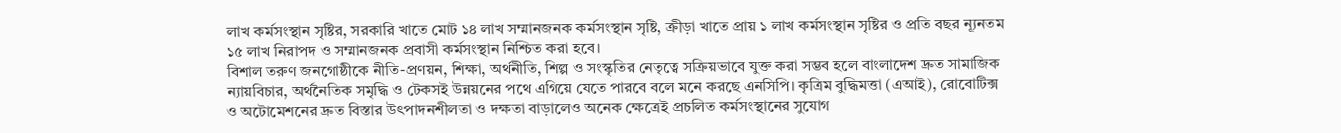লাখ কর্মসংস্থান সৃষ্টির, সরকারি খাতে মোট ১৪ লাখ সম্মানজনক কর্মসংস্থান সৃষ্টি, ক্রীড়া খাতে প্রায় ১ লাখ কর্মসংস্থান সৃষ্টির ও প্রতি বছর ন্যূনতম ১৫ লাখ নিরাপদ ও সম্মানজনক প্রবাসী কর্মসংস্থান নিশ্চিত করা হবে।
বিশাল তরুণ জনগোষ্ঠীকে নীতি-প্রণয়ন, শিক্ষা, অর্থনীতি, শিল্প ও সংস্কৃতির নেতৃত্বে সক্রিয়ভাবে যুক্ত করা সম্ভব হলে বাংলাদেশ দ্রুত সামাজিক ন্যায়বিচার, অর্থনৈতিক সমৃদ্ধি ও টেকসই উন্নয়নের পথে এগিয়ে যেতে পারবে বলে মনে করছে এনসিপি। কৃত্রিম বুদ্ধিমত্তা (এআই), রোবোটিক্স ও অটোমেশনের দ্রুত বিস্তার উৎপাদনশীলতা ও দক্ষতা বাড়ালেও অনেক ক্ষেত্রেই প্রচলিত কর্মসংস্থানের সুযোগ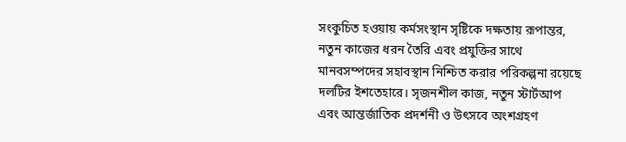সংকুচিত হওয়ায় কর্মসংস্থান সৃষ্টিকে দক্ষতায় রূপান্তর, নতুন কাজের ধরন তৈরি এবং প্রযুক্তির সাথে মানবসম্পদের সহাবস্থান নিশ্চিত করার পরিকল্পনা রয়েছে দলটির ইশতেহারে। সৃজনশীল কাজ, নতুন স্টার্টআপ এবং আন্তর্জাতিক প্রদর্শনী ও উৎসবে অংশগ্রহণ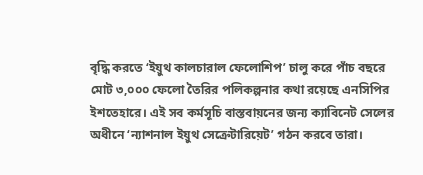বৃদ্ধি করতে ‘ইয়ুথ কালচারাল ফেলোশিপ’ চালু করে পাঁচ বছরে মোট ৩,০০০ ফেলো তৈরির পলিকল্পনার কথা রয়েছে এনসিপির ইশতেহারে। এই সব কর্মসূচি বাস্তবায়নের জন্য ক্যাবিনেট সেলের অধীনে ‘ন্যাশনাল ইয়ুথ সেক্রেটারিয়েট’ গঠন করবে তারা।